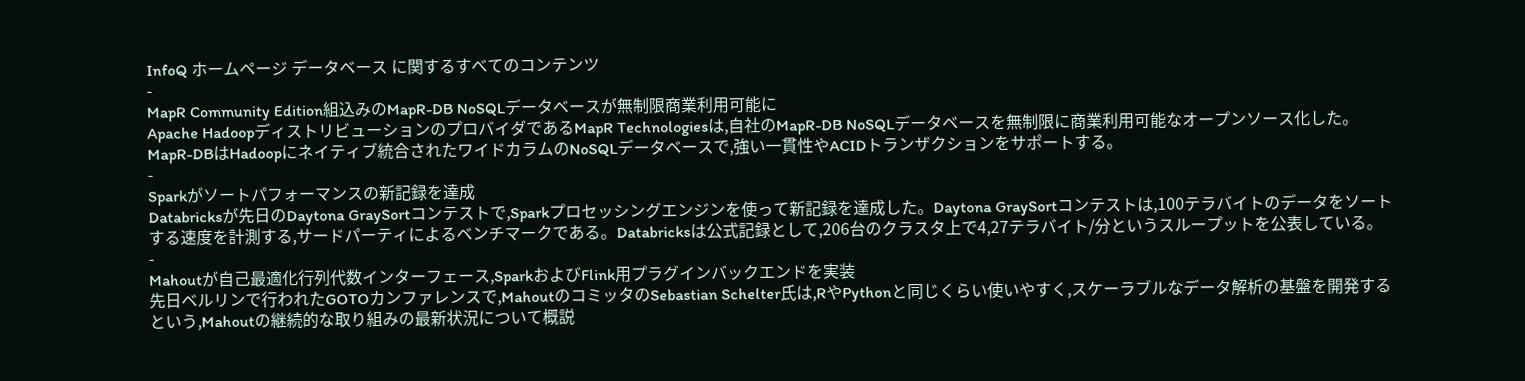InfoQ ホームページ データベース に関するすべてのコンテンツ
-
MapR Community Edition組込みのMapR-DB NoSQLデータベースが無制限商業利用可能に
Apache HadoopディストリビューションのプロバイダであるMapR Technologiesは,自社のMapR-DB NoSQLデータベースを無制限に商業利用可能なオープンソース化した。MapR-DBはHadoopにネイティブ統合されたワイドカラムのNoSQLデータベースで,強い一貫性やACIDトランザクションをサポートする。
-
Sparkがソートパフォーマンスの新記録を達成
Databricksが先日のDaytona GraySortコンテストで,Sparkプロセッシングエンジンを使って新記録を達成した。Daytona GraySortコンテストは,100テラバイトのデータをソートする速度を計測する,サードパーティによるベンチマークである。Databricksは公式記録として,206台のクラスタ上で4,27テラバイト/分というスループットを公表している。
-
Mahoutが自己最適化行列代数インターフェース,SparkおよびFlink用プラグインバックエンドを実装
先日ベルリンで行われたGOTOカンファレンスで,MahoutのコミッタのSebastian Schelter氏は,RやPythonと同じくらい使いやすく,スケーラブルなデータ解析の基盤を開発するという,Mahoutの継続的な取り組みの最新状況について概説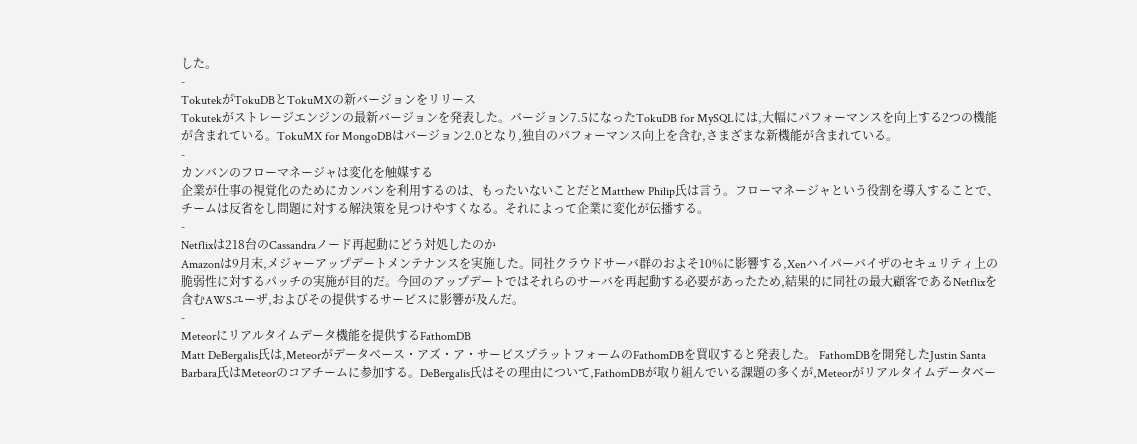した。
-
TokutekがTokuDBとTokuMXの新バージョンをリリース
Tokutekがストレージエンジンの最新バージョンを発表した。バージョン7.5になったTokuDB for MySQLには,大幅にパフォーマンスを向上する2つの機能が含まれている。TokuMX for MongoDBはバージョン2.0となり,独自のパフォーマンス向上を含む,さまざまな新機能が含まれている。
-
カンバンのフローマネージャは変化を触媒する
企業が仕事の視覚化のためにカンバンを利用するのは、もったいないことだとMatthew Philip氏は言う。フローマネージャという役割を導入することで、チームは反省をし問題に対する解決策を見つけやすくなる。それによって企業に変化が伝播する。
-
Netflixは218台のCassandraノード再起動にどう対処したのか
Amazonは9月末,メジャーアップデートメンテナンスを実施した。同社クラウドサーバ群のおよそ10%に影響する,Xenハイパーバイザのセキュリティ上の脆弱性に対するパッチの実施が目的だ。今回のアップデートではそれらのサーバを再起動する必要があったため,結果的に同社の最大顧客であるNetflixを含むAWSユーザ,およびその提供するサービスに影響が及んだ。
-
Meteorにリアルタイムデータ機能を提供するFathomDB
Matt DeBergalis氏は,Meteorがデータベース・アズ・ア・サービスプラットフォームのFathomDBを買収すると発表した。 FathomDBを開発したJustin Santa Barbara氏はMeteorのコアチームに参加する。DeBergalis氏はその理由について,FathomDBが取り組んでいる課題の多くが,Meteorがリアルタイムデータベー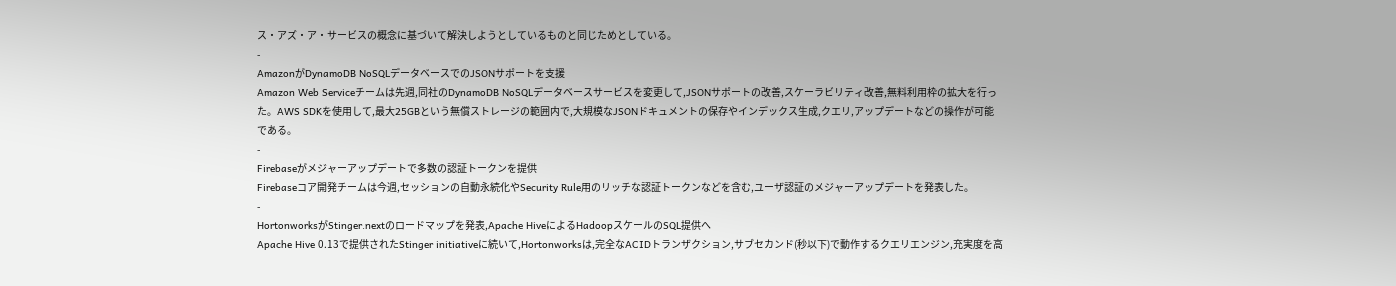ス・アズ・ア・サービスの概念に基づいて解決しようとしているものと同じためとしている。
-
AmazonがDynamoDB NoSQLデータベースでのJSONサポートを支援
Amazon Web Serviceチームは先週,同社のDynamoDB NoSQLデータベースサービスを変更して,JSONサポートの改善,スケーラビリティ改善,無料利用枠の拡大を行った。AWS SDKを使用して,最大25GBという無償ストレージの範囲内で,大規模なJSONドキュメントの保存やインデックス生成,クエリ,アップデートなどの操作が可能である。
-
Firebaseがメジャーアップデートで多数の認証トークンを提供
Firebaseコア開発チームは今週,セッションの自動永続化やSecurity Rule用のリッチな認証トークンなどを含む,ユーザ認証のメジャーアップデートを発表した。
-
HortonworksがStinger.nextのロードマップを発表,Apache HiveによるHadoopスケールのSQL提供へ
Apache Hive 0.13で提供されたStinger initiativeに続いて,Hortonworksは,完全なACIDトランザクション,サブセカンド(秒以下)で動作するクエリエンジン,充実度を高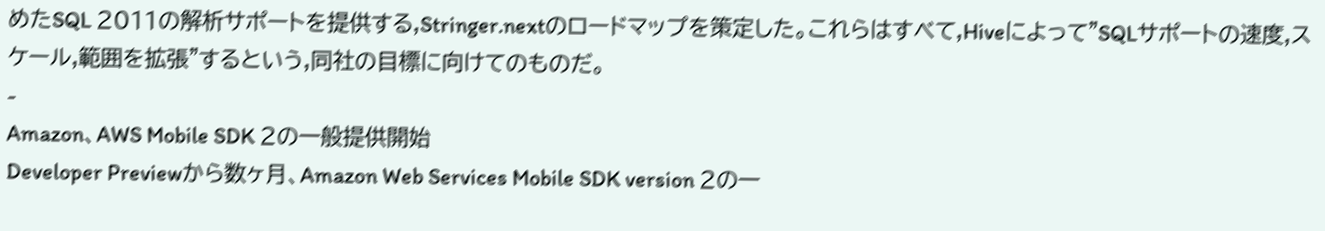めたSQL 2011の解析サポートを提供する,Stringer.nextのロードマップを策定した。これらはすべて,Hiveによって"SQLサポートの速度,スケール,範囲を拡張"するという,同社の目標に向けてのものだ。
-
Amazon、AWS Mobile SDK 2の一般提供開始
Developer Previewから数ヶ月、Amazon Web Services Mobile SDK version 2の一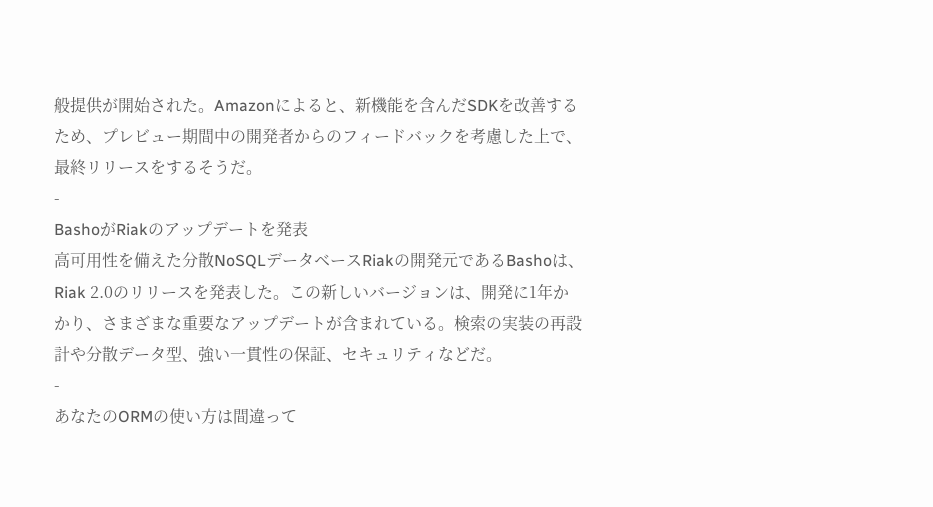般提供が開始された。Amazonによると、新機能を含んだSDKを改善するため、プレビュー期間中の開発者からのフィードバックを考慮した上で、最終リリースをするそうだ。
-
BashoがRiakのアップデートを発表
高可用性を備えた分散NoSQLデータベースRiakの開発元であるBashoは、Riak 2.0のリリースを発表した。この新しいバージョンは、開発に1年かかり、さまざまな重要なアップデートが含まれている。検索の実装の再設計や分散データ型、強い一貫性の保証、セキュリティなどだ。
-
あなたのORMの使い方は間違って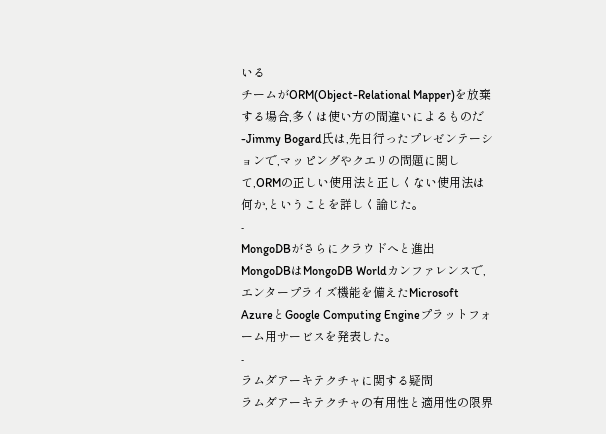いる
チームがORM(Object-Relational Mapper)を放棄する場合,多くは使い方の間違いによるものだ -Jimmy Bogard氏は,先日行ったプレゼンテーションで,マッピングやクエリの問題に関して,ORMの正しい使用法と正しくない使用法は何か,ということを詳しく論じた。
-
MongoDBがさらにクラウドへと進出
MongoDBはMongoDB Worldカンファレンスで,エンタープライズ機能を備えたMicrosoft AzureとGoogle Computing Engineプラットフォーム用サービスを発表した。
-
ラムダアーキテクチャに関する疑問
ラムダアーキテクチャの有用性と適用性の限界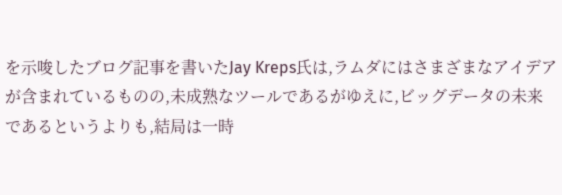を示唆したブログ記事を書いたJay Kreps氏は,ラムダにはさまざまなアイデアが含まれているものの,未成熟なツールであるがゆえに,ビッグデータの未来であるというよりも,結局は一時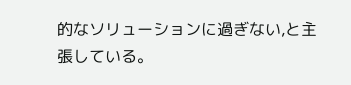的なソリューションに過ぎない,と主張している。